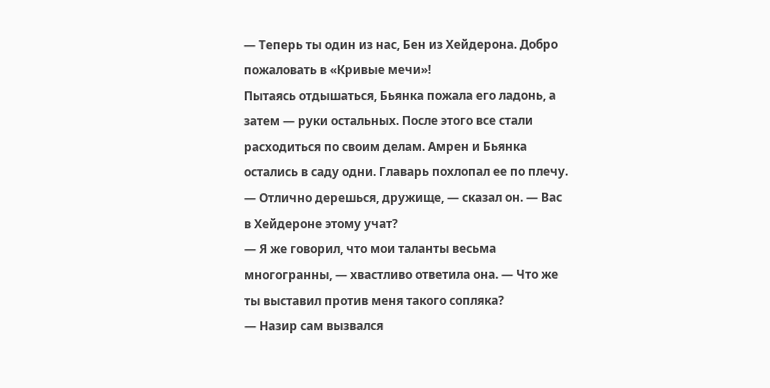— Теперь ты один из нас, Бен из Хейдерона. Добро пожаловать в «Кривые мечи»!
Пытаясь отдышаться, Бьянка пожала его ладонь, а затем — руки остальных. После этого все стали расходиться по своим делам. Амрен и Бьянка остались в саду одни. Главарь похлопал ее по плечу.
— Отлично дерешься, дружище, — сказал он. — Вас в Хейдероне этому учат?
— Я же говорил, что мои таланты весьма многогранны, — хвастливо ответила она. — Что же ты выставил против меня такого сопляка?
— Назир сам вызвался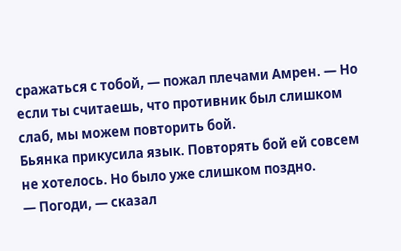сражаться с тобой, — пожал плечами Амрен. — Но если ты считаешь, что противник был слишком слаб, мы можем повторить бой.
Бьянка прикусила язык. Повторять бой ей совсем не хотелось. Но было уже слишком поздно.
— Погоди, — сказал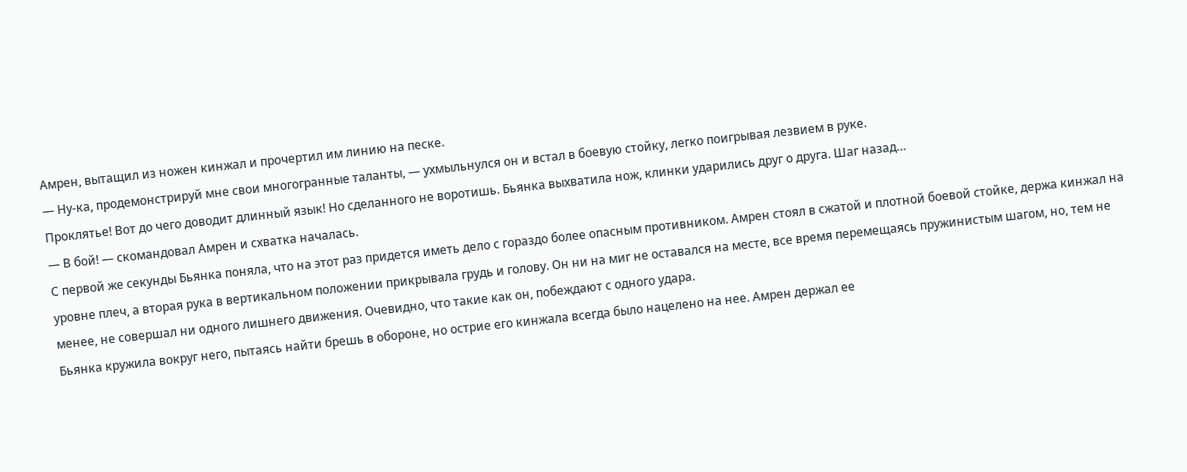Амрен, вытащил из ножен кинжал и прочертил им линию на песке.
— Ну-ка, продемонстрируй мне свои многогранные таланты, — ухмыльнулся он и встал в боевую стойку, легко поигрывая лезвием в руке.
Проклятье! Вот до чего доводит длинный язык! Но сделанного не воротишь. Бьянка выхватила нож, клинки ударились друг о друга. Шаг назад…
— В бой! — скомандовал Амрен и схватка началась.
С первой же секунды Бьянка поняла, что на этот раз придется иметь дело с гораздо более опасным противником. Амрен стоял в сжатой и плотной боевой стойке, держа кинжал на уровне плеч, а вторая рука в вертикальном положении прикрывала грудь и голову. Он ни на миг не оставался на месте, все время перемещаясь пружинистым шагом, но, тем не менее, не совершал ни одного лишнего движения. Очевидно, что такие как он, побеждают с одного удара.
Бьянка кружила вокруг него, пытаясь найти брешь в обороне, но острие его кинжала всегда было нацелено на нее. Амрен держал ее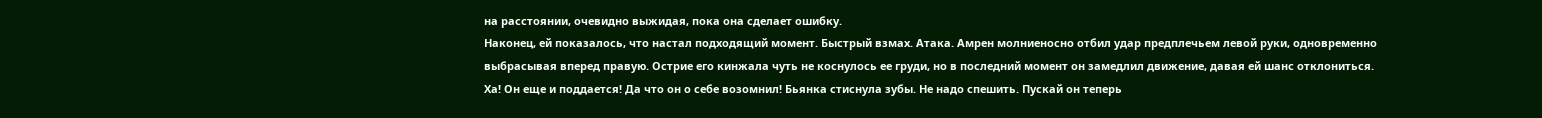на расстоянии, очевидно выжидая, пока она сделает ошибку.
Наконец, ей показалось, что настал подходящий момент. Быстрый взмах. Атака. Амрен молниеносно отбил удар предплечьем левой руки, одновременно выбрасывая вперед правую. Острие его кинжала чуть не коснулось ее груди, но в последний момент он замедлил движение, давая ей шанс отклониться.
Ха! Он еще и поддается! Да что он о себе возомнил! Бьянка стиснула зубы. Не надо спешить. Пускай он теперь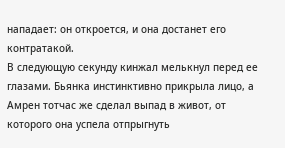нападает: он откроется, и она достанет его контратакой.
В следующую секунду кинжал мелькнул перед ее глазами. Бьянка инстинктивно прикрыла лицо, а Амрен тотчас же сделал выпад в живот, от которого она успела отпрыгнуть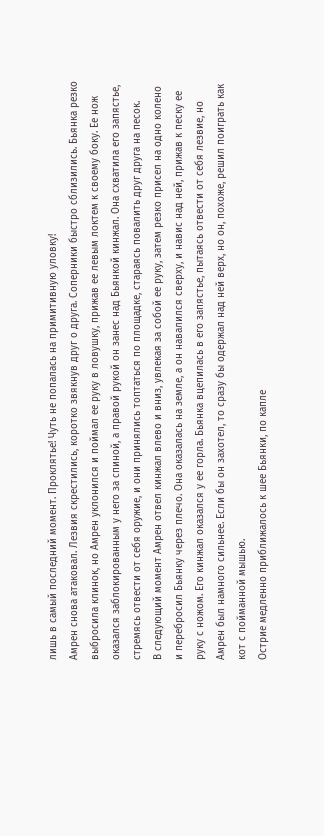лишь в самый последний момент. Проклятье! Чуть не попалась на примитивную уловку!
Амрен снова атаковал. Лезвия скрестились, коротко звякнув друг о друга. Соперники быстро сблизились. Бьянка резко выбросила клинок, но Амрен уклонился и поймал ее руку в ловушку, прижав ее левым локтем к своему боку. Ее нож оказался заблокированным у него за спиной, а правой рукой он занес над Бьянкой кинжал. Она схватила его запястье, стремясь отвести от себя оружие, и они принялись топтаться по площадке, стараясь повалить друг друга на песок.
В следующий момент Амрен отвел кинжал влево и вниз, увлекая за собой ее руку, затем резко присел на одно колено и перебросил Бьянку через плечо. Она оказалась на земле, а он навалился сверху, и навис над ней, прижав к песку ее руку с ножом. Его кинжал оказался у ее горла. Бьянка вцепилась в его запястье, пытаясь отвести от себя лезвие, но Амрен был намного сильнее. Если бы он захотел, то сразу бы одержал над ней верх, но он, похоже, решил поиграть как кот с пойманной мышью.
Острие медленно приближалось к шее Бьянки, по капле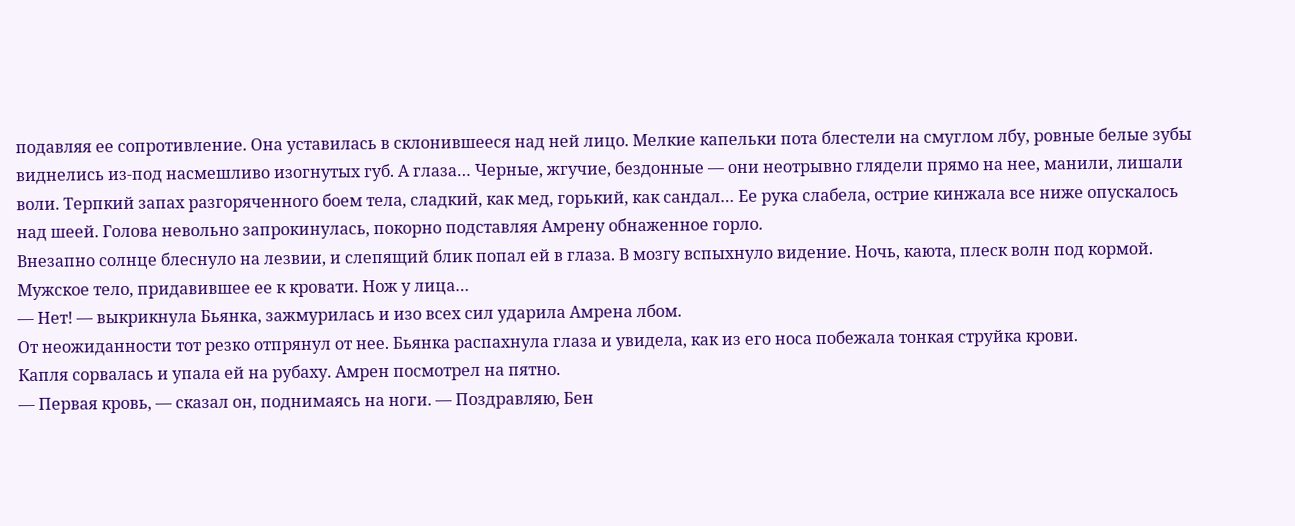подавляя ее сопротивление. Она уставилась в склонившееся над ней лицо. Мелкие капельки пота блестели на смуглом лбу, ровные белые зубы виднелись из-под насмешливо изогнутых губ. А глаза… Черные, жгучие, бездонные — они неотрывно глядели прямо на нее, манили, лишали воли. Терпкий запах разгоряченного боем тела, сладкий, как мед, горький, как сандал… Ее рука слабела, острие кинжала все ниже опускалось над шеей. Голова невольно запрокинулась, покорно подставляя Амрену обнаженное горло.
Внезапно солнце блеснуло на лезвии, и слепящий блик попал ей в глаза. В мозгу вспыхнуло видение. Ночь, каюта, плеск волн под кормой. Мужское тело, придавившее ее к кровати. Нож у лица…
— Нет! — выкрикнула Бьянка, зажмурилась и изо всех сил ударила Амрена лбом.
От неожиданности тот резко отпрянул от нее. Бьянка распахнула глаза и увидела, как из его носа побежала тонкая струйка крови.
Капля сорвалась и упала ей на рубаху. Амрен посмотрел на пятно.
— Первая кровь, — сказал он, поднимаясь на ноги. — Поздравляю, Бен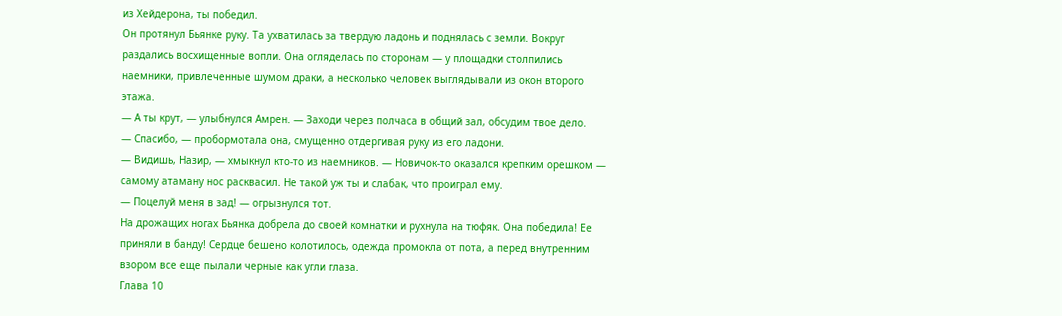из Хейдерона, ты победил.
Он протянул Бьянке руку. Та ухватилась за твердую ладонь и поднялась с земли. Вокруг раздались восхищенные вопли. Она огляделась по сторонам — у площадки столпились наемники, привлеченные шумом драки, а несколько человек выглядывали из окон второго этажа.
— А ты крут, — улыбнулся Амрен. — Заходи через полчаса в общий зал, обсудим твое дело.
— Спасибо, — пробормотала она, смущенно отдергивая руку из его ладони.
— Видишь, Назир, — хмыкнул кто-то из наемников. — Новичок-то оказался крепким орешком — самому атаману нос расквасил. Не такой уж ты и слабак, что проиграл ему.
— Поцелуй меня в зад! — огрызнулся тот.
На дрожащих ногах Бьянка добрела до своей комнатки и рухнула на тюфяк. Она победила! Ее приняли в банду! Сердце бешено колотилось, одежда промокла от пота, а перед внутренним взором все еще пылали черные как угли глаза.
Глава 10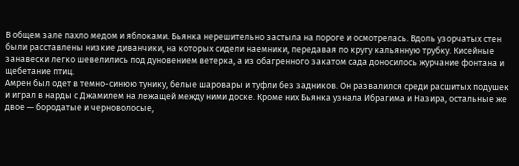В общем зале пахло медом и яблоками. Бьянка нерешительно застыла на пороге и осмотрелась. Вдоль узорчатых стен были расставлены низкие диванчики, на которых сидели наемники, передавая по кругу кальянную трубку. Кисейные занавески легко шевелились под дуновением ветерка, а из обагренного закатом сада доносилось журчание фонтана и щебетание птиц.
Амрен был одет в темно-синюю тунику, белые шаровары и туфли без задников. Он развалился среди расшитых подушек и играл в нарды с Джамилем на лежащей между ними доске. Кроме них Бьянка узнала Ибрагима и Назира, остальные же двое — бородатые и черноволосые,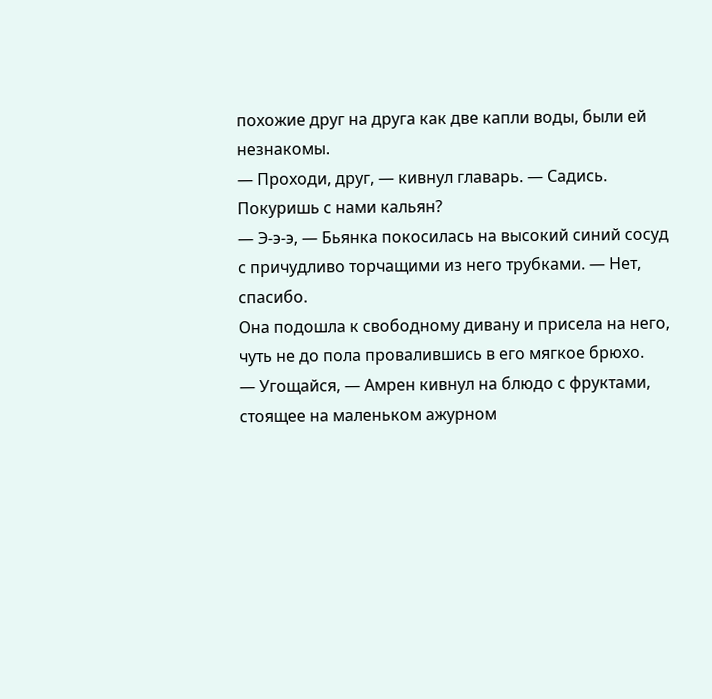похожие друг на друга как две капли воды, были ей незнакомы.
— Проходи, друг, — кивнул главарь. — Садись. Покуришь с нами кальян?
— Э-э-э, — Бьянка покосилась на высокий синий сосуд с причудливо торчащими из него трубками. — Нет, спасибо.
Она подошла к свободному дивану и присела на него, чуть не до пола провалившись в его мягкое брюхо.
— Угощайся, — Амрен кивнул на блюдо с фруктами, стоящее на маленьком ажурном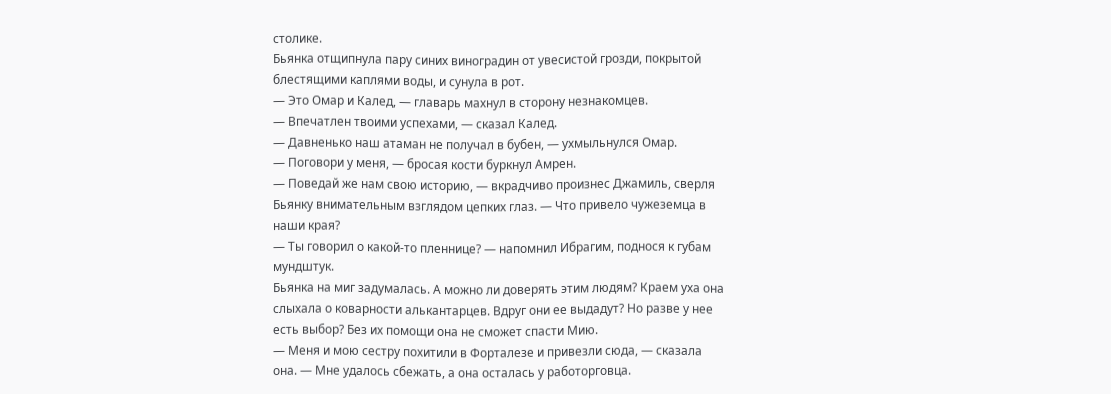столике.
Бьянка отщипнула пару синих виноградин от увесистой грозди, покрытой блестящими каплями воды, и сунула в рот.
— Это Омар и Калед, — главарь махнул в сторону незнакомцев.
— Впечатлен твоими успехами, — сказал Калед.
— Давненько наш атаман не получал в бубен, — ухмыльнулся Омар.
— Поговори у меня, — бросая кости буркнул Амрен.
— Поведай же нам свою историю, — вкрадчиво произнес Джамиль, сверля Бьянку внимательным взглядом цепких глаз. — Что привело чужеземца в наши края?
— Ты говорил о какой-то пленнице? — напомнил Ибрагим, поднося к губам мундштук.
Бьянка на миг задумалась. А можно ли доверять этим людям? Краем уха она слыхала о коварности алькантарцев. Вдруг они ее выдадут? Но разве у нее есть выбор? Без их помощи она не сможет спасти Мию.
— Меня и мою сестру похитили в Форталезе и привезли сюда, — сказала она. — Мне удалось сбежать, а она осталась у работорговца.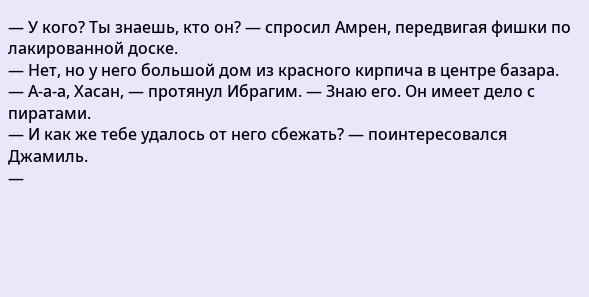— У кого? Ты знаешь, кто он? — спросил Амрен, передвигая фишки по лакированной доске.
— Нет, но у него большой дом из красного кирпича в центре базара.
— А-а-а, Хасан, — протянул Ибрагим. — Знаю его. Он имеет дело с пиратами.
— И как же тебе удалось от него сбежать? — поинтересовался Джамиль.
—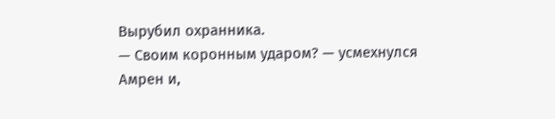Вырубил охранника.
— Своим коронным ударом? — усмехнулся Амрен и,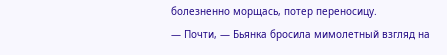болезненно морщась, потер переносицу.
— Почти, — Бьянка бросила мимолетный взгляд на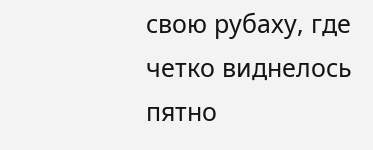свою рубаху, где четко виднелось пятно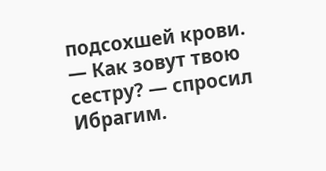подсохшей крови.
— Как зовут твою сестру? — спросил Ибрагим.